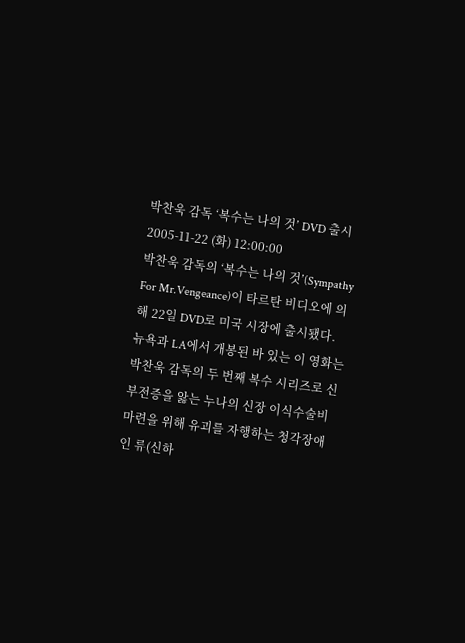박찬욱 감독 ‘복수는 나의 것’ DVD 출시
2005-11-22 (화) 12:00:00
박찬욱 감독의 ‘복수는 나의 것’(Sympathy For Mr.Vengeance)이 타르탄 비디오에 의해 22일 DVD로 미국 시장에 출시됐다.
뉴욕과 LA에서 개봉된 바 있는 이 영화는 박찬욱 감독의 두 번째 복수 시리즈로 신부전증을 앓는 누나의 신장 이식수술비 마련을 위해 유괴를 자행하는 청각장애인 류(신하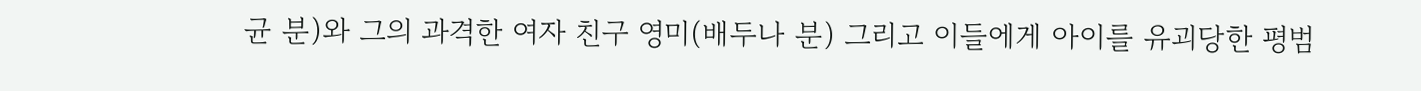균 분)와 그의 과격한 여자 친구 영미(배두나 분) 그리고 이들에게 아이를 유괴당한 평범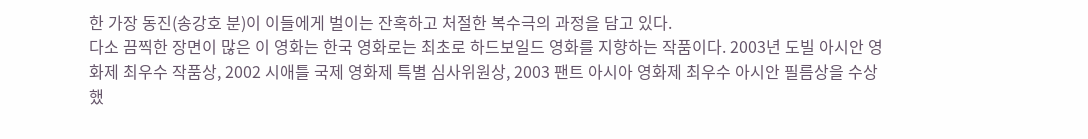한 가장 동진(송강호 분)이 이들에게 벌이는 잔혹하고 처절한 복수극의 과정을 담고 있다.
다소 끔찍한 장면이 많은 이 영화는 한국 영화로는 최초로 하드보일드 영화를 지향하는 작품이다. 2003년 도빌 아시안 영화제 최우수 작품상, 2002 시애틀 국제 영화제 특별 심사위원상, 2003 팬트 아시아 영화제 최우수 아시안 필름상을 수상했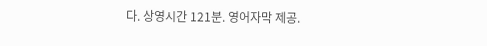다. 상영시간 121분. 영어자막 제공.